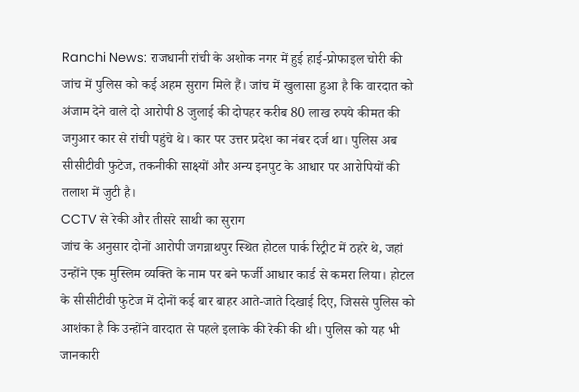Ranchi News: राजधानी रांची के अशोक नगर में हुई हाई-प्रोफाइल चोरी की जांच में पुलिस को कई अहम सुराग मिले हैं। जांच में खुलासा हुआ है कि वारदात को अंजाम देने वाले दो आरोपी 8 जुलाई की दोपहर करीब 80 लाख रुपये कीमत की जगुआर कार से रांची पहुंचे थे। कार पर उत्तर प्रदेश का नंबर दर्ज था। पुलिस अब सीसीटीवी फुटेज, तकनीकी साक्ष्यों और अन्य इनपुट के आधार पर आरोपियों की तलाश में जुटी है।
CCTV से रेकी और तीसरे साथी का सुराग
जांच के अनुसार दोनों आरोपी जगन्नाथपुर स्थित होटल पार्क रिट्रीट में ठहरे थे, जहां उन्होंने एक मुस्लिम व्यक्ति के नाम पर बने फर्जी आधार कार्ड से कमरा लिया। होटल के सीसीटीवी फुटेज में दोनों कई बार बाहर आते-जाते दिखाई दिए, जिससे पुलिस को आशंका है कि उन्होंने वारदात से पहले इलाके की रेकी की थी। पुलिस को यह भी जानकारी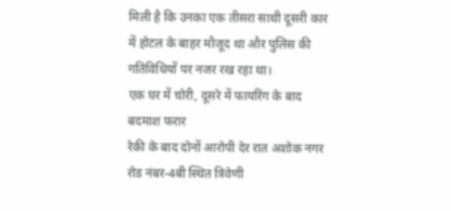मिली है कि उनका एक तीसरा साथी दूसरी कार में होटल के बाहर मौजूद था और पुलिस की गतिविधियों पर नजर रख रहा था।
एक घर में चोरी, दूसरे में फायरिंग के बाद बदमाश फरार
रेकी के बाद दोनों आरोपी देर रात अशोक नगर रोड नंबर-4बी स्थित त्रिवेणी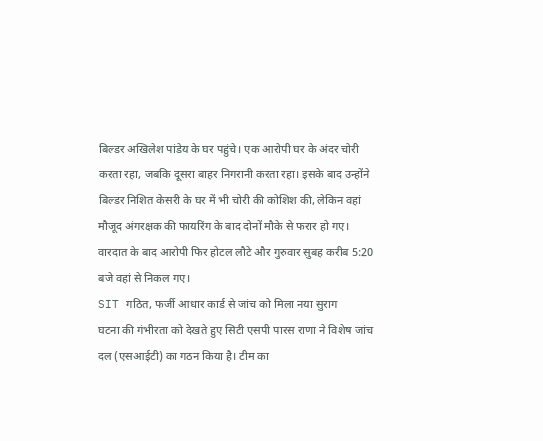बिल्डर अखिलेश पांडेय के घर पहुंचे। एक आरोपी घर के अंदर चोरी करता रहा, जबकि दूसरा बाहर निगरानी करता रहा। इसके बाद उन्होंने बिल्डर निशित केसरी के घर में भी चोरी की कोशिश की, लेकिन वहां मौजूद अंगरक्षक की फायरिंग के बाद दोनों मौके से फरार हो गए। वारदात के बाद आरोपी फिर होटल लौटे और गुरुवार सुबह करीब 5:20 बजे वहां से निकल गए।
SIT गठित, फर्जी आधार कार्ड से जांच को मिला नया सुराग
घटना की गंभीरता को देखते हुए सिटी एसपी पारस राणा ने विशेष जांच दल (एसआईटी) का गठन किया है। टीम का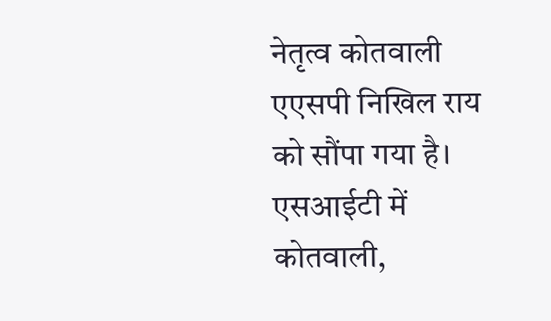नेतृत्व कोतवाली एएसपी निखिल राय को सौंपा गया है। एसआईटी में कोतवाली,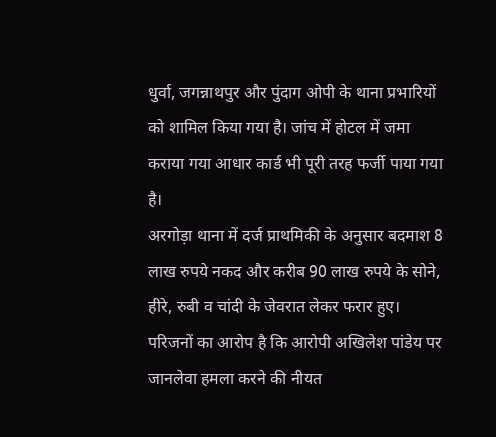धुर्वा, जगन्नाथपुर और पुंदाग ओपी के थाना प्रभारियों को शामिल किया गया है। जांच में होटल में जमा कराया गया आधार कार्ड भी पूरी तरह फर्जी पाया गया है।
अरगोड़ा थाना में दर्ज प्राथमिकी के अनुसार बदमाश 8 लाख रुपये नकद और करीब 90 लाख रुपये के सोने, हीरे, रुबी व चांदी के जेवरात लेकर फरार हुए। परिजनों का आरोप है कि आरोपी अखिलेश पांडेय पर जानलेवा हमला करने की नीयत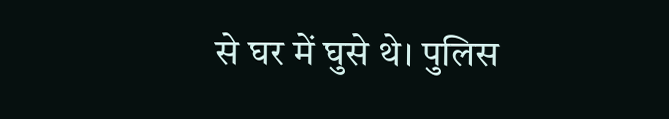से घर में घुसे थे। पुलिस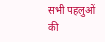सभी पहलुओं की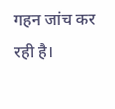गहन जांच कर रही है।